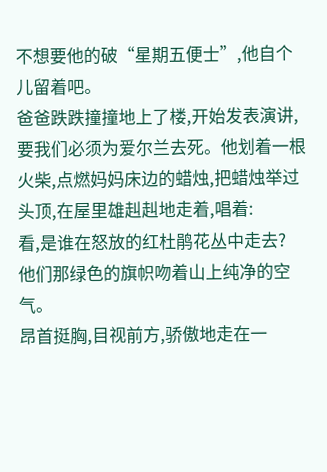不想要他的破“星期五便士”,他自个儿留着吧。
爸爸跌跌撞撞地上了楼,开始发表演讲,要我们必须为爱尔兰去死。他划着一根火柴,点燃妈妈床边的蜡烛,把蜡烛举过头顶,在屋里雄赳赳地走着,唱着:
看,是谁在怒放的红杜鹃花丛中走去?
他们那绿色的旗帜吻着山上纯净的空气。
昂首挺胸,目视前方,骄傲地走在一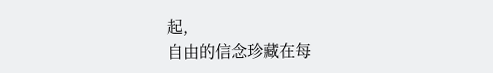起,
自由的信念珍藏在每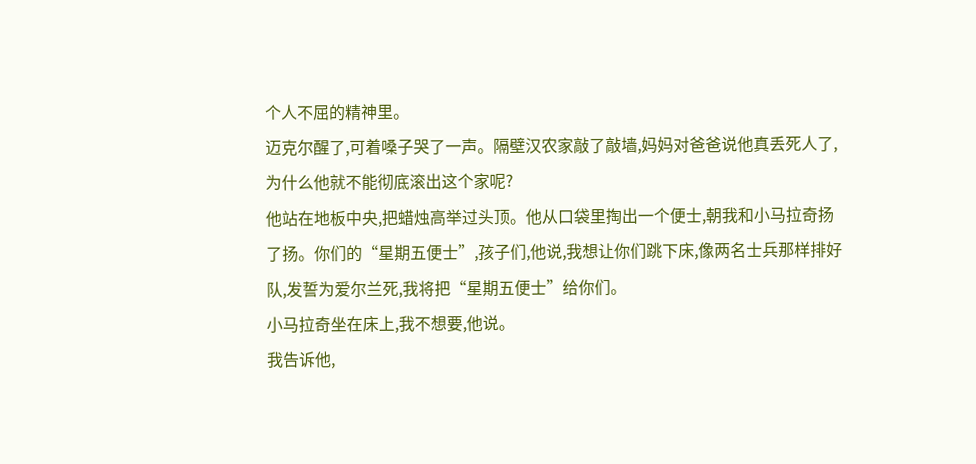个人不屈的精神里。
迈克尔醒了,可着嗓子哭了一声。隔壁汉农家敲了敲墙,妈妈对爸爸说他真丢死人了,为什么他就不能彻底滚出这个家呢?
他站在地板中央,把蜡烛高举过头顶。他从口袋里掏出一个便士,朝我和小马拉奇扬了扬。你们的“星期五便士”,孩子们,他说,我想让你们跳下床,像两名士兵那样排好队,发誓为爱尔兰死,我将把“星期五便士”给你们。
小马拉奇坐在床上,我不想要,他说。
我告诉他,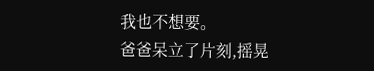我也不想要。
爸爸呆立了片刻,摇晃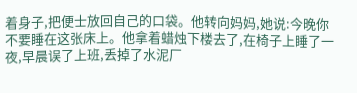着身子,把便士放回自己的口袋。他转向妈妈,她说:今晚你不要睡在这张床上。他拿着蜡烛下楼去了,在椅子上睡了一夜,早晨误了上班,丢掉了水泥厂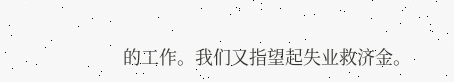的工作。我们又指望起失业救济金。